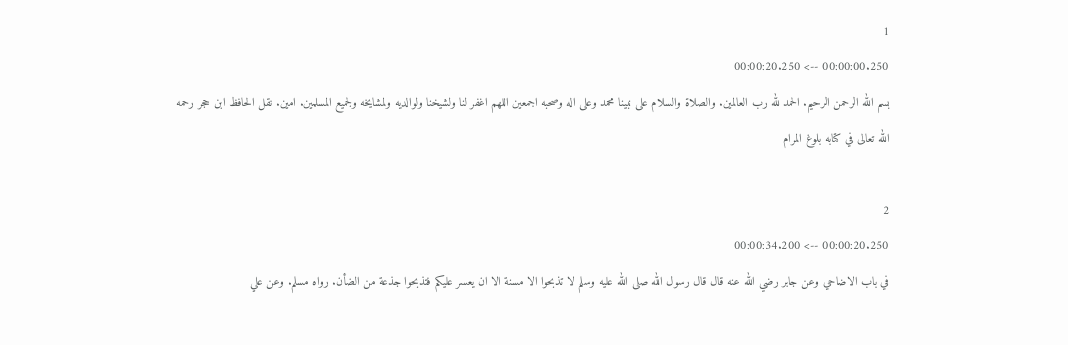1
00:00:00.250 --> 00:00:20.250
بسم الله الرحمن الرحيم. الحمد لله رب العالمين. والصلاة والسلام على نبينا محمد وعلى اله وصحبه اجمعين اللهم اغفر لنا ولشيخنا ولوالديه ولمشايخه ولجميع المسلمين. امين. نقل الحافظ ابن حجر رحمه الله تعالى في كتابه بلوغ المرام

2
00:00:20.250 --> 00:00:34.200
في باب الاضاحي وعن جابر رضي الله عنه قال قال رسول الله صلى الله عليه وسلم لا تذبحوا الا مسنة الا ان يعسر عليكم فتذبحوا جذعة من الضأن. رواه مسلم. وعن علي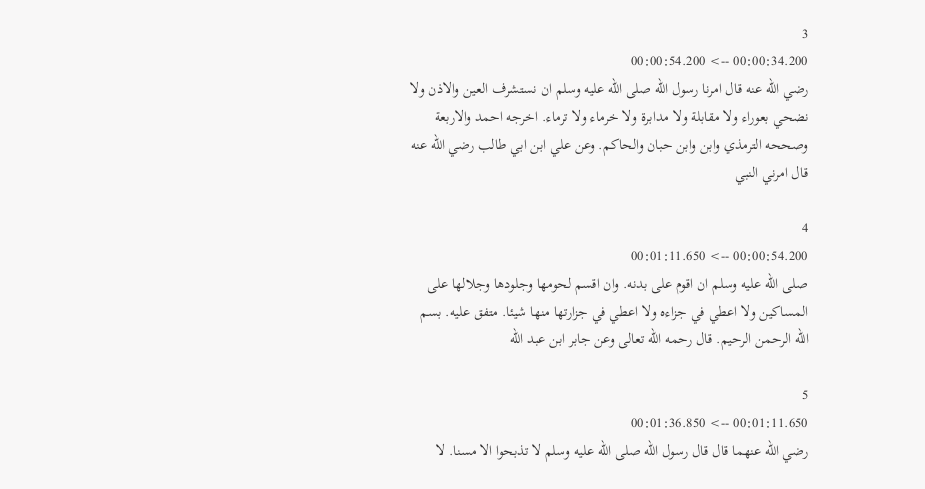3
00:00:34.200 --> 00:00:54.200
رضي الله عنه قال امرنا رسول الله صلى الله عليه وسلم ان نستشرف العين والاذن ولا نضحي بعوراء ولا مقابلة ولا مدابرة ولا خرماء ولا ترماء. اخرجه احمد والاربعة وصححه الترمذي وابن وابن حبان والحاكم. وعن علي ابن ابي طالب رضي الله عنه قال امرني النبي

4
00:00:54.200 --> 00:01:11.650
صلى الله عليه وسلم ان اقوم على بدنه. وان اقسم لحومها وجلودها وجلالها على المساكين ولا اعطي في جزاءه ولا اعطي في جزارتها منها شيئا. متفق عليه. بسم الله الرحمن الرحيم. قال رحمه الله تعالى وعن جابر ابن عبد الله

5
00:01:11.650 --> 00:01:36.850
رضي الله عنهما قال قال رسول الله صلى الله عليه وسلم لا تذبحوا الا مسنا. لا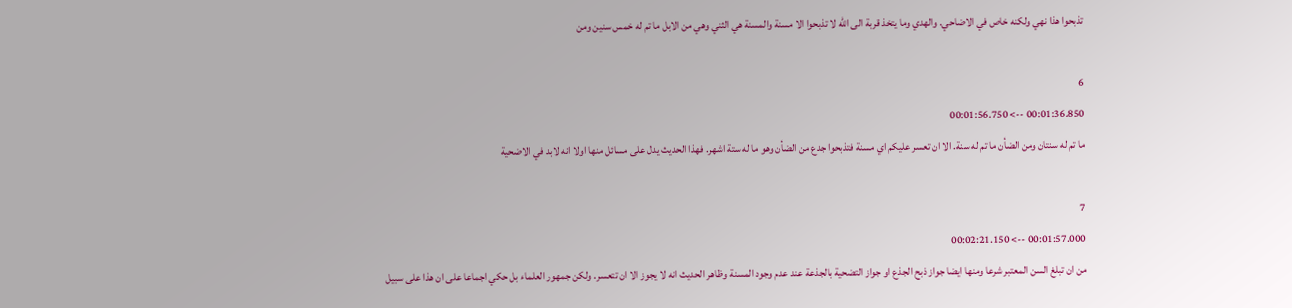تذبحوا هذا نهي ولكنه خاص في الاضاحي. والهدي وما يتخذ قربة الى الله لا تذبحوا الا مسنة والمسنة هي الثني وهي من الابل ما تم له خمس سنين ومن

6
00:01:36.850 --> 00:01:56.750
ما تم له سنتان ومن الضأن ما تم له سنة. الا ان تعسر عليكم اي مسنة فتذبحوا جدع من الضأن وهو ما له ستة اشهر. فهذا الحديث يدل على مسائل منها اولا انه لابد في الاضحية

7
00:01:57.000 --> 00:02:21.150
من ان تبلغ السن المعتبر شرعا ومنها ايضا جواز ذبح الجذع او جواز التضحية بالجذعة عند عدم وجود المسنة وظاهر الحديث انه لا يجوز الا ان تتعسر. ولكن جمهور العلماء بل حكي اجماعا على ان هذا على سبيل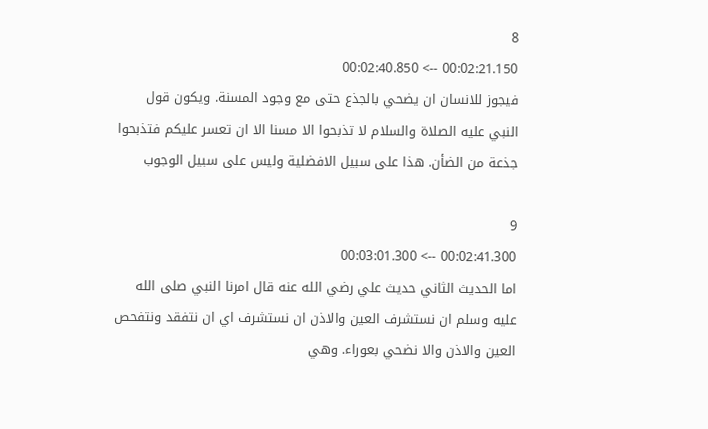8
00:02:21.150 --> 00:02:40.850
فيجوز للانسان ان يضحي بالجذع حتى مع وجود المسنة. ويكون قول النبي عليه الصلاة والسلام لا تذبحوا الا مسنا الا ان تعسر عليكم فتذبحوا جذعة من الضأن. هذا على سبيل الافضلية وليس على سبيل الوجوب

9
00:02:41.300 --> 00:03:01.300
اما الحديث الثاني حديث علي رضي الله عنه قال امرنا النبي صلى الله عليه وسلم ان نستشرف العين والاذن ان نستشرف اي ان نتفقد ونتفحص العين والاذن والا نضحي بعوراء. وهي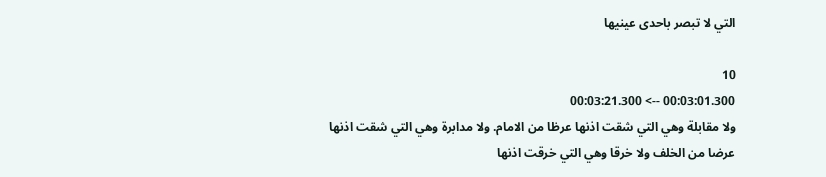التي لا تبصر باحدى عينيها

10
00:03:01.300 --> 00:03:21.300
ولا مقابلة وهي التي شقت اذنها عرظا من الامام. ولا مدابرة وهي التي شقت اذنها عرضا من الخلف ولا خرقا وهي التي خرقت اذنها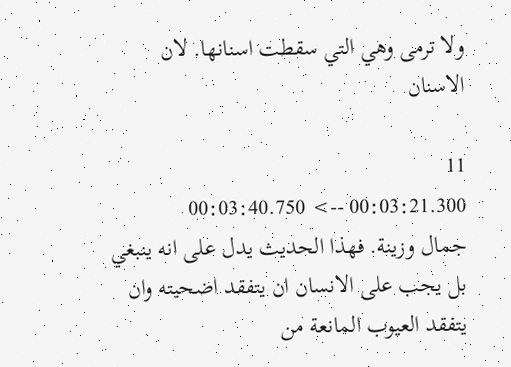ولا ترمى وهي التي سقطت اسنانها. لان الاسنان

11
00:03:21.300 --> 00:03:40.750
جمال وزينة. فهذا الحديث يدل على انه ينبغي بل يجب على الانسان ان يتفقد اضحيته وان يتفقد العيوب المانعة من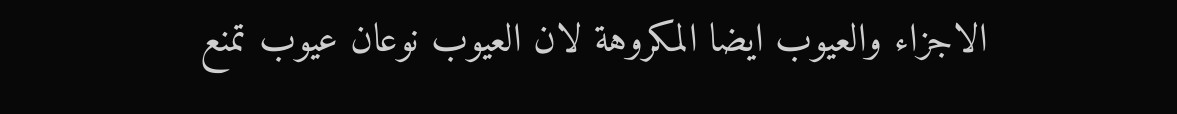الاجزاء والعيوب ايضا المكروهة لان العيوب نوعان عيوب تمنع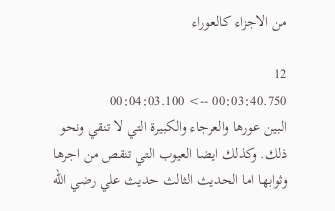من الاجزاء كالعوراء

12
00:03:40.750 --> 00:04:03.100
البين عورها والعرجاء والكبيرة التي لا تنقي ونحو ذلك. وكذلك ايضا العيوب التي تنقص من اجرها وثوابها اما الحديث الثالث حديث علي رضي الله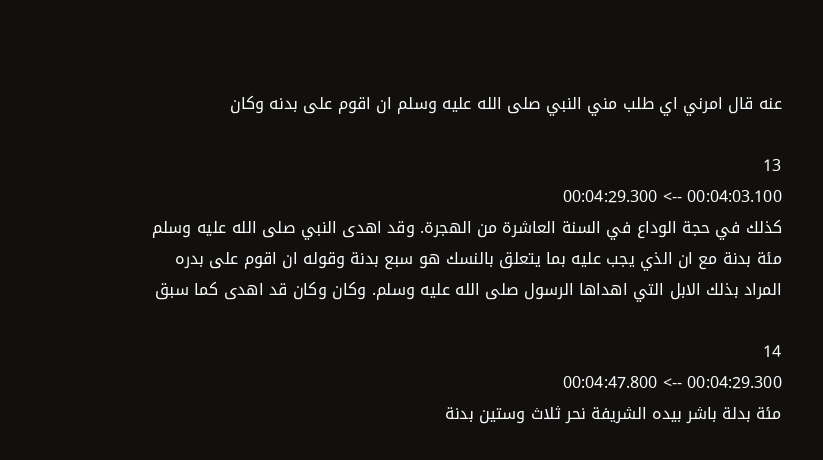عنه قال امرني اي طلب مني النبي صلى الله عليه وسلم ان اقوم على بدنه وكان

13
00:04:03.100 --> 00:04:29.300
كذلك في حجة الوداع في السنة العاشرة من الهجرة. وقد اهدى النبي صلى الله عليه وسلم مئة بدنة مع ان الذي يجب عليه بما يتعلق بالنسك هو سبع بدنة وقوله ان اقوم على بدره المراد بذلك الابل التي اهداها الرسول صلى الله عليه وسلم. وكان وكان قد اهدى كما سبق

14
00:04:29.300 --> 00:04:47.800
مئة بدلة باشر بيده الشريفة نحر ثلاث وستين بدنة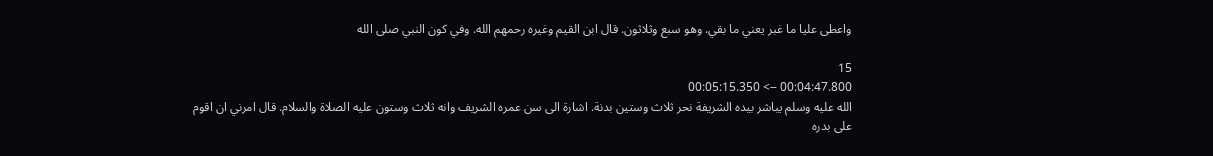واعطى عليا ما غبر يعني ما بقي. وهو سبع وثلاثون. قال ابن القيم وغيره رحمهم الله. وفي كون النبي صلى الله

15
00:04:47.800 --> 00:05:15.350
الله عليه وسلم يباشر بيده الشريفة نحر ثلاث وستين بدنة. اشارة الى سن عمره الشريف وانه ثلاث وستون عليه الصلاة والسلام. قال امرني ان اقوم على بدره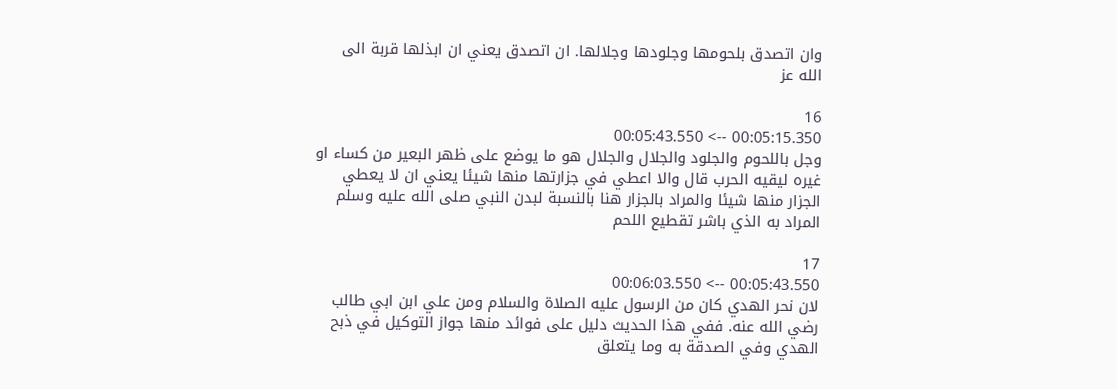وان اتصدق بلحومها وجلودها وجلالها. ان اتصدق يعني ان ابذلها قربة الى الله عز

16
00:05:15.350 --> 00:05:43.550
وجل باللحوم والجلود والجلال والجلال هو ما يوضع على ظهر البعير من كساء او غيره ليقيه الحرب قال والا اعطي في جزارتها منها شيئا يعني ان لا يعطي الجزار منها شيئا والمراد بالجزار هنا بالنسبة لبدن النبي صلى الله عليه وسلم المراد به الذي باشر تقطيع اللحم

17
00:05:43.550 --> 00:06:03.550
لان نحر الهدي كان من الرسول عليه الصلاة والسلام ومن علي ابن ابي طالب رضي الله عنه. ففي هذا الحديث دليل على فوائد منها جواز التوكيل في ذبح الهدي وفي الصدقة به وما يتعلق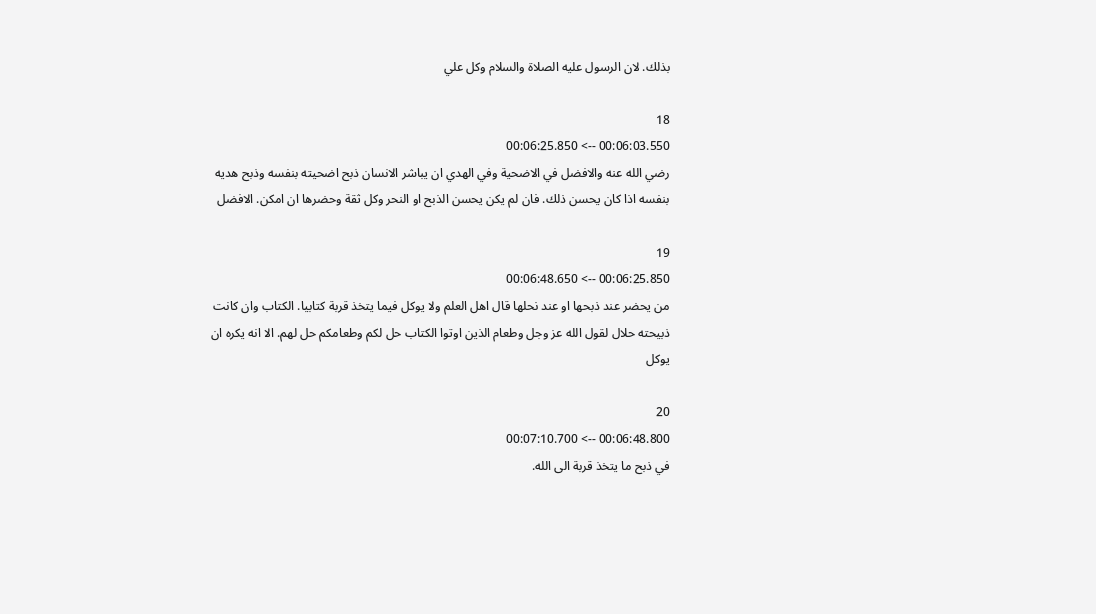بذلك. لان الرسول عليه الصلاة والسلام وكل علي

18
00:06:03.550 --> 00:06:25.850
رضي الله عنه والافضل في الاضحية وفي الهدي ان يباشر الانسان ذبح اضحيته بنفسه وذبح هديه بنفسه اذا كان يحسن ذلك. فان لم يكن يحسن الذبح او النحر وكل ثقة وحضرها ان امكن. الافضل

19
00:06:25.850 --> 00:06:48.650
من يحضر عند ذبحها او عند نحلها قال اهل العلم ولا يوكل فيما يتخذ قربة كتابيا. الكتاب وان كانت ذبيحته حلال لقول الله عز وجل وطعام الذين اوتوا الكتاب حل لكم وطعامكم حل لهم. الا انه يكره ان يوكل

20
00:06:48.800 --> 00:07:10.700
في ذبح ما يتخذ قربة الى الله.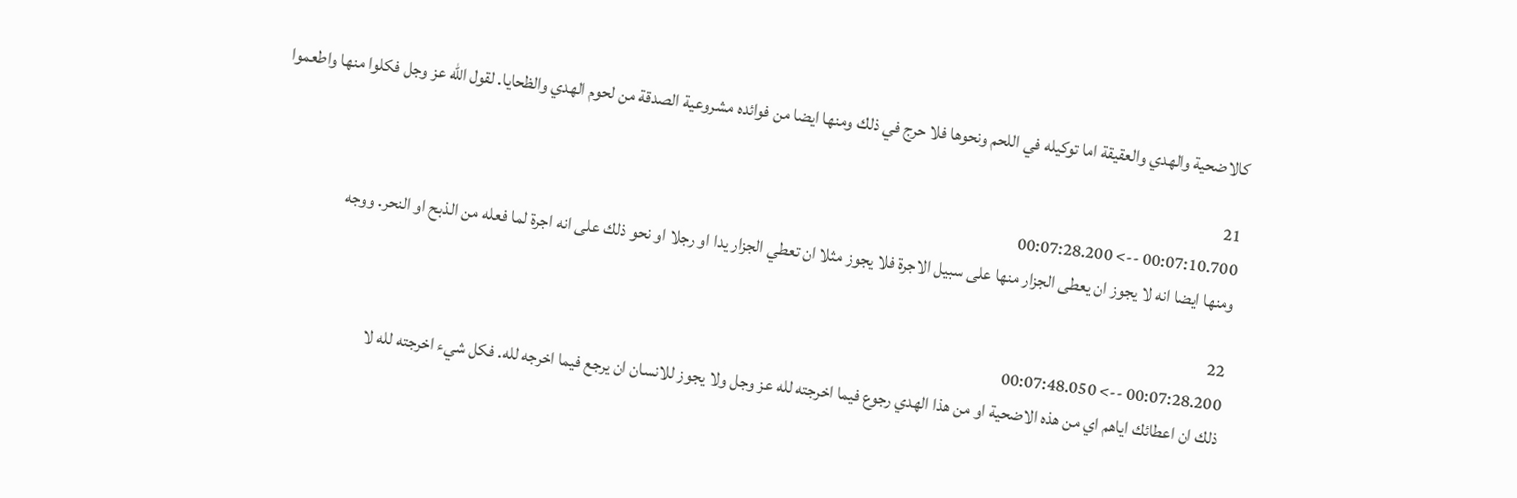كالاضحية والهدي والعقيقة اما توكيله في اللحم ونحوها فلا حرج في ذلك ومنها ايضا من فوائده مشروعية الصدقة من لحوم الهدي والظحايا. لقول الله عز وجل فكلوا منها واطعموا

21
00:07:10.700 --> 00:07:28.200
ومنها ايضا انه لا يجوز ان يعطى الجزار منها على سبيل الاجرة فلا يجوز مثلا ان تعطي الجزار يدا او رجلا او نحو ذلك على انه اجرة لما فعله من الذبح او النحر. ووجه

22
00:07:28.200 --> 00:07:48.050
ذلك ان اعطائك اياهم اي من هذه الاضحية او من هذا الهدي رجوع فيما اخرجته لله عز وجل ولا يجوز للانسان ان يرجع فيما اخرجه لله. فكل شيء اخرجته لله لا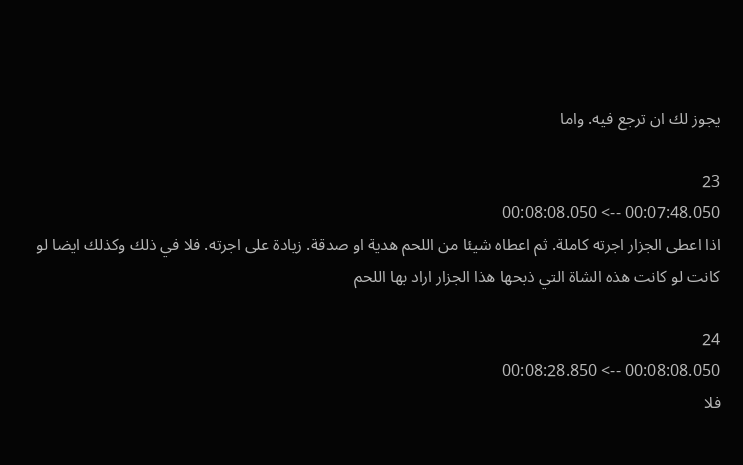يجوز لك ان ترجع فيه. واما

23
00:07:48.050 --> 00:08:08.050
اذا اعطى الجزار اجرته كاملة. ثم اعطاه شيئا من اللحم هدية او صدقة. زيادة على اجرته. فلا في ذلك وكذلك ايضا لو كانت لو كانت هذه الشاة التي ذبحها هذا الجزار اراد بها اللحم

24
00:08:08.050 --> 00:08:28.850
فلا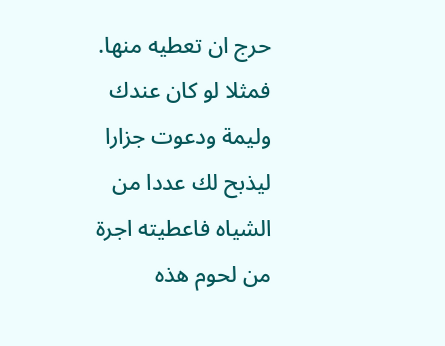حرج ان تعطيه منها. فمثلا لو كان عندك وليمة ودعوت جزارا ليذبح لك عددا من الشياه فاعطيته اجرة من لحوم هذه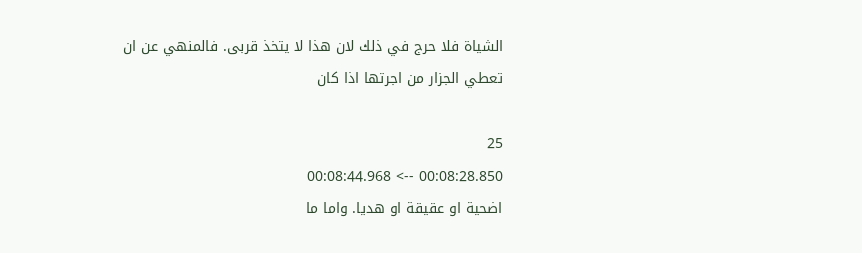الشياة فلا حرج في ذلك لان هذا لا يتخذ قربى. فالمنهي عن ان تعطي الجزار من اجرتها اذا كان

25
00:08:28.850 --> 00:08:44.968
اضحية او عقيقة او هديا. واما ما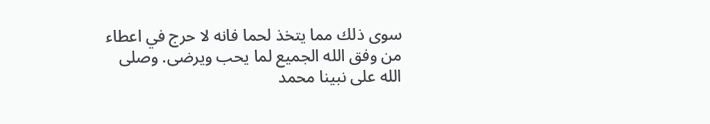سوى ذلك مما يتخذ لحما فانه لا حرج في اعطاء من وفق الله الجميع لما يحب ويرضى. وصلى الله على نبينا محمد